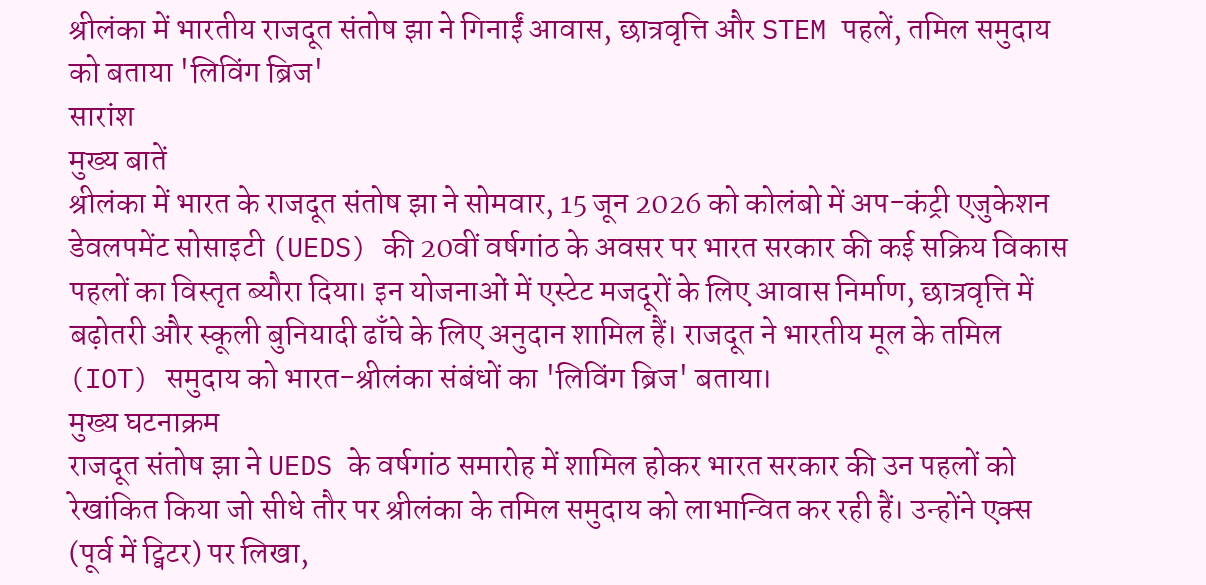श्रीलंका में भारतीय राजदूत संतोष झा ने गिनाईं आवास, छात्रवृत्ति और STEM पहलें, तमिल समुदाय को बताया 'लिविंग ब्रिज'
सारांश
मुख्य बातें
श्रीलंका में भारत के राजदूत संतोष झा ने सोमवार, 15 जून 2026 को कोलंबो में अप-कंट्री एजुकेशन डेवलपमेंट सोसाइटी (UEDS) की 20वीं वर्षगांठ के अवसर पर भारत सरकार की कई सक्रिय विकास पहलों का विस्तृत ब्यौरा दिया। इन योजनाओं में एस्टेट मजदूरों के लिए आवास निर्माण, छात्रवृत्ति में बढ़ोतरी और स्कूली बुनियादी ढाँचे के लिए अनुदान शामिल हैं। राजदूत ने भारतीय मूल के तमिल (IOT) समुदाय को भारत-श्रीलंका संबंधों का 'लिविंग ब्रिज' बताया।
मुख्य घटनाक्रम
राजदूत संतोष झा ने UEDS के वर्षगांठ समारोह में शामिल होकर भारत सरकार की उन पहलों को रेखांकित किया जो सीधे तौर पर श्रीलंका के तमिल समुदाय को लाभान्वित कर रही हैं। उन्होंने एक्स (पूर्व में ट्विटर) पर लिखा,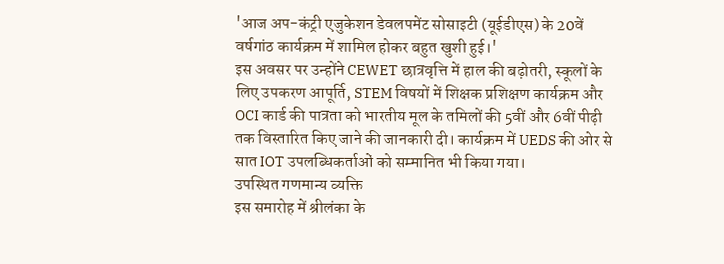'आज अप-कंट्री एजुकेशन डेवलपमेंट सोसाइटी (यूईडीएस) के 20वें वर्षगांठ कार्यक्रम में शामिल होकर बहुत खुशी हुई।'
इस अवसर पर उन्होंने CEWET छात्रवृत्ति में हाल की बढ़ोतरी, स्कूलों के लिए उपकरण आपूर्ति, STEM विषयों में शिक्षक प्रशिक्षण कार्यक्रम और OCI कार्ड की पात्रता को भारतीय मूल के तमिलों की 5वीं और 6वीं पीढ़ी तक विस्तारित किए जाने की जानकारी दी। कार्यक्रम में UEDS की ओर से सात IOT उपलब्धिकर्ताओं को सम्मानित भी किया गया।
उपस्थित गणमान्य व्यक्ति
इस समारोह में श्रीलंका के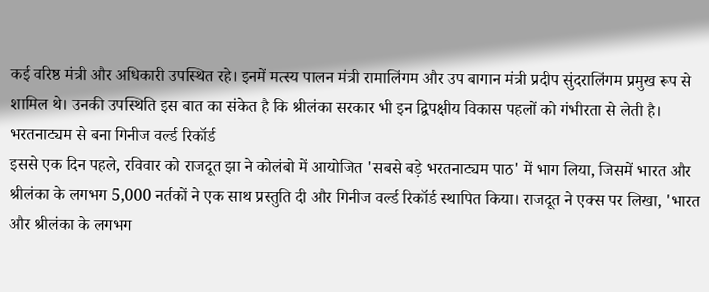कई वरिष्ठ मंत्री और अधिकारी उपस्थित रहे। इनमें मत्स्य पालन मंत्री रामालिंगम और उप बागान मंत्री प्रदीप सुंदरालिंगम प्रमुख रूप से शामिल थे। उनकी उपस्थिति इस बात का संकेत है कि श्रीलंका सरकार भी इन द्विपक्षीय विकास पहलों को गंभीरता से लेती है।
भरतनाट्यम से बना गिनीज वर्ल्ड रिकॉर्ड
इससे एक दिन पहले, रविवार को राजदूत झा ने कोलंबो में आयोजित 'सबसे बड़े भरतनाट्यम पाठ' में भाग लिया, जिसमें भारत और श्रीलंका के लगभग 5,000 नर्तकों ने एक साथ प्रस्तुति दी और गिनीज वर्ल्ड रिकॉर्ड स्थापित किया। राजदूत ने एक्स पर लिखा, 'भारत और श्रीलंका के लगभग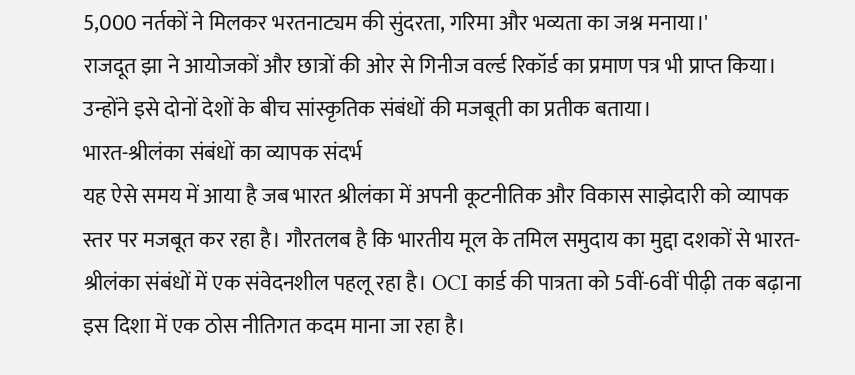5,000 नर्तकों ने मिलकर भरतनाट्यम की सुंदरता, गरिमा और भव्यता का जश्न मनाया।'
राजदूत झा ने आयोजकों और छात्रों की ओर से गिनीज वर्ल्ड रिकॉर्ड का प्रमाण पत्र भी प्राप्त किया। उन्होंने इसे दोनों देशों के बीच सांस्कृतिक संबंधों की मजबूती का प्रतीक बताया।
भारत-श्रीलंका संबंधों का व्यापक संदर्भ
यह ऐसे समय में आया है जब भारत श्रीलंका में अपनी कूटनीतिक और विकास साझेदारी को व्यापक स्तर पर मजबूत कर रहा है। गौरतलब है कि भारतीय मूल के तमिल समुदाय का मुद्दा दशकों से भारत-श्रीलंका संबंधों में एक संवेदनशील पहलू रहा है। OCI कार्ड की पात्रता को 5वीं-6वीं पीढ़ी तक बढ़ाना इस दिशा में एक ठोस नीतिगत कदम माना जा रहा है।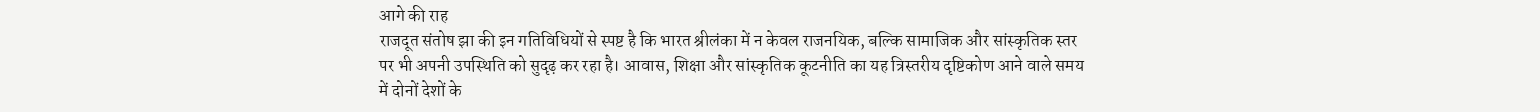आगे की राह
राजदूत संतोष झा की इन गतिविधियों से स्पष्ट है कि भारत श्रीलंका में न केवल राजनयिक, बल्कि सामाजिक और सांस्कृतिक स्तर पर भी अपनी उपस्थिति को सुदृढ़ कर रहा है। आवास, शिक्षा और सांस्कृतिक कूटनीति का यह त्रिस्तरीय दृष्टिकोण आने वाले समय में दोनों देशों के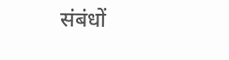संबंधों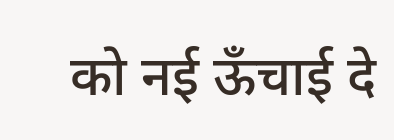को नई ऊँचाई दे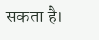सकता है।